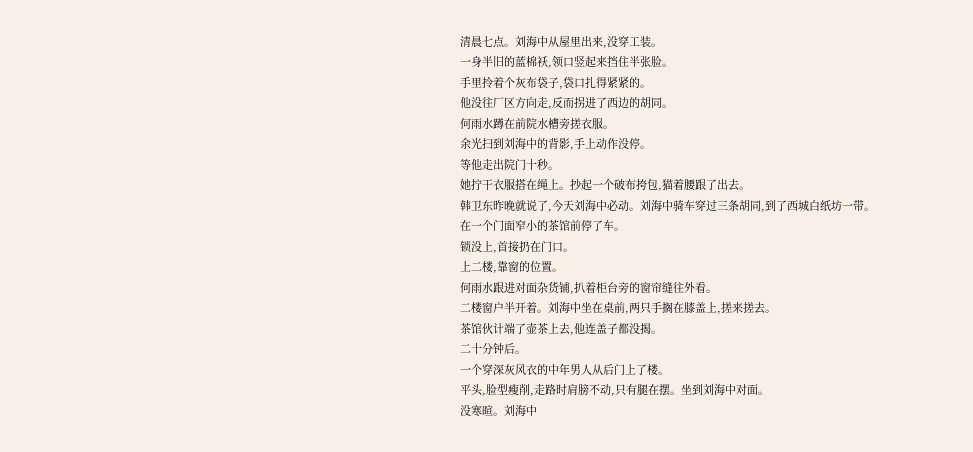清晨七点。刘海中从屋里出来,没穿工装。
一身半旧的蓝棉袄,领口竖起来挡住半张脸。
手里拎着个灰布袋子,袋口扎得紧紧的。
他没往厂区方向走,反而拐进了西边的胡同。
何雨水蹲在前院水槽旁搓衣服。
余光扫到刘海中的背影,手上动作没停。
等他走出院门十秒。
她拧干衣服搭在绳上。抄起一个破布挎包,猫着腰跟了出去。
韩卫东昨晚就说了,今天刘海中必动。刘海中骑车穿过三条胡同,到了西城白纸坊一带。
在一个门面窄小的茶馆前停了车。
锁没上,首接扔在门口。
上二楼,靠窗的位置。
何雨水跟进对面杂货铺,扒着柜台旁的窗帘缝往外看。
二楼窗户半开着。刘海中坐在桌前,两只手搁在膝盖上,搓来搓去。
茶馆伙计端了壶茶上去,他连盖子都没揭。
二十分钟后。
一个穿深灰风衣的中年男人从后门上了楼。
平头,脸型瘦削,走路时肩膀不动,只有腿在摆。坐到刘海中对面。
没寒暄。刘海中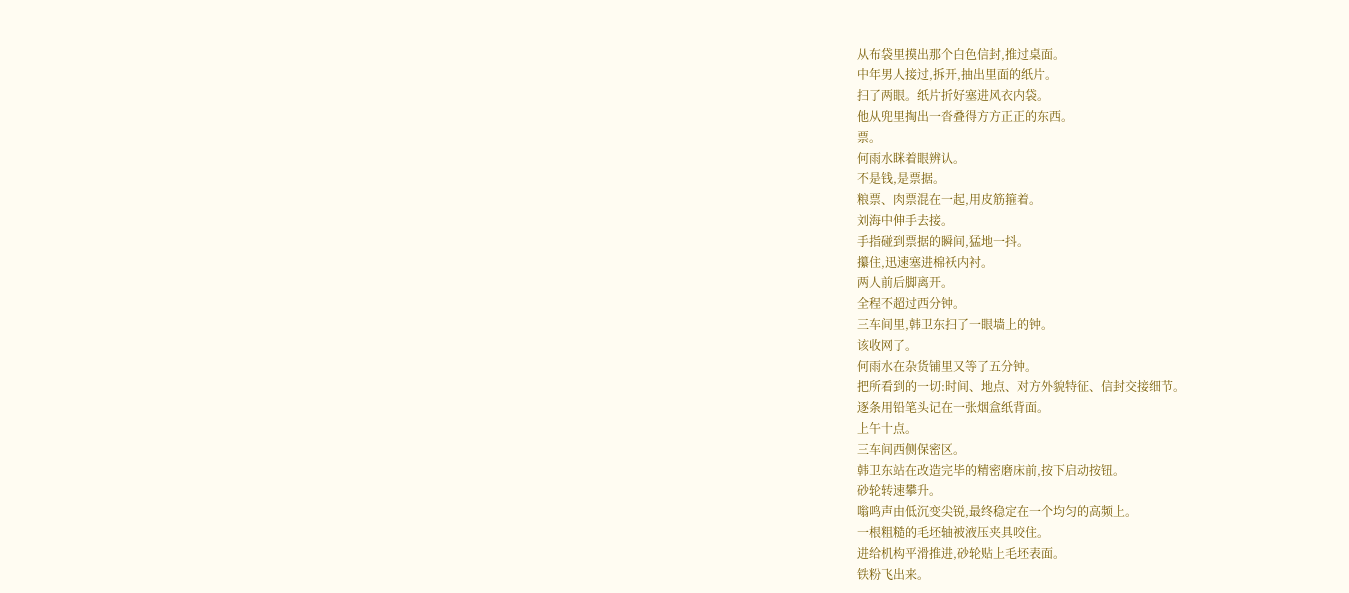从布袋里摸出那个白色信封,推过桌面。
中年男人接过,拆开,抽出里面的纸片。
扫了两眼。纸片折好塞进风衣内袋。
他从兜里掏出一沓叠得方方正正的东西。
票。
何雨水眯着眼辨认。
不是钱,是票据。
粮票、肉票混在一起,用皮筋箍着。
刘海中伸手去接。
手指碰到票据的瞬间,猛地一抖。
攥住,迅速塞进棉袄内衬。
两人前后脚离开。
全程不超过西分钟。
三车间里,韩卫东扫了一眼墙上的钟。
该收网了。
何雨水在杂货铺里又等了五分钟。
把所看到的一切:时间、地点、对方外貌特征、信封交接细节。
逐条用铅笔头记在一张烟盒纸背面。
上午十点。
三车间西侧保密区。
韩卫东站在改造完毕的精密磨床前,按下启动按钮。
砂轮转速攀升。
嗡鸣声由低沉变尖锐,最终稳定在一个均匀的高频上。
一根粗糙的毛坯轴被液压夹具咬住。
进给机构平滑推进,砂轮贴上毛坯表面。
铁粉飞出来。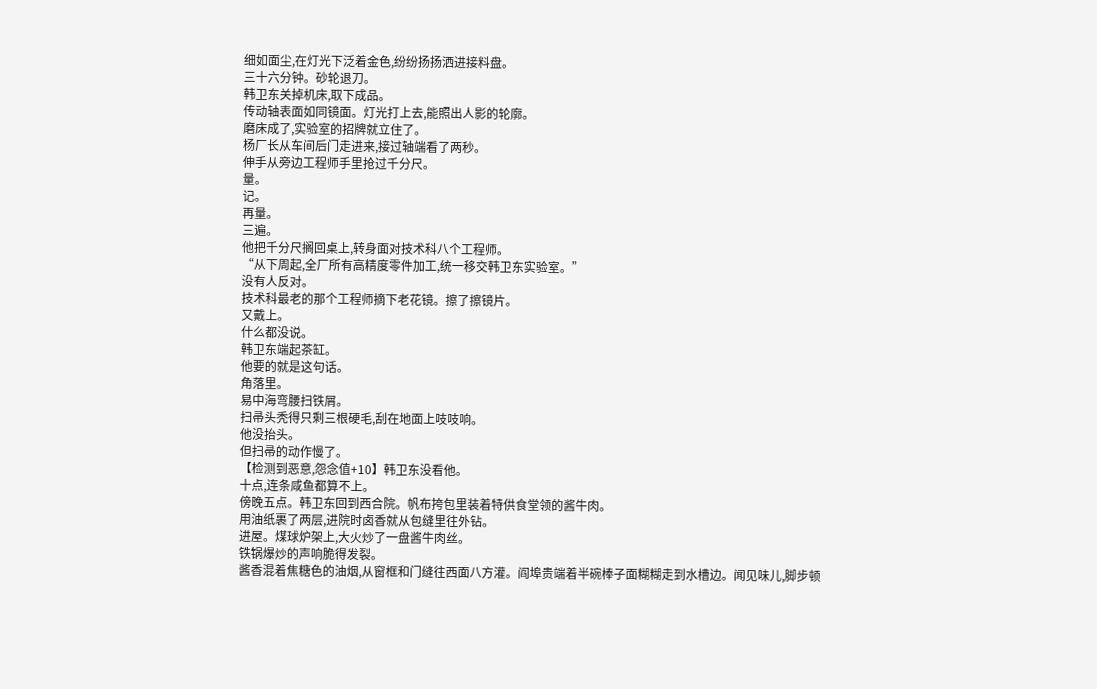细如面尘,在灯光下泛着金色,纷纷扬扬洒进接料盘。
三十六分钟。砂轮退刀。
韩卫东关掉机床,取下成品。
传动轴表面如同镜面。灯光打上去,能照出人影的轮廓。
磨床成了,实验室的招牌就立住了。
杨厂长从车间后门走进来,接过轴端看了两秒。
伸手从旁边工程师手里抢过千分尺。
量。
记。
再量。
三遍。
他把千分尺搁回桌上,转身面对技术科八个工程师。
“从下周起,全厂所有高精度零件加工,统一移交韩卫东实验室。”
没有人反对。
技术科最老的那个工程师摘下老花镜。擦了擦镜片。
又戴上。
什么都没说。
韩卫东端起茶缸。
他要的就是这句话。
角落里。
易中海弯腰扫铁屑。
扫帚头秃得只剩三根硬毛,刮在地面上吱吱响。
他没抬头。
但扫帚的动作慢了。
【检测到恶意,怨念值+10】韩卫东没看他。
十点,连条咸鱼都算不上。
傍晚五点。韩卫东回到西合院。帆布挎包里装着特供食堂领的酱牛肉。
用油纸裹了两层,进院时卤香就从包缝里往外钻。
进屋。煤球炉架上,大火炒了一盘酱牛肉丝。
铁锅爆炒的声响脆得发裂。
酱香混着焦糖色的油烟,从窗框和门缝往西面八方灌。阎埠贵端着半碗棒子面糊糊走到水槽边。闻见味儿,脚步顿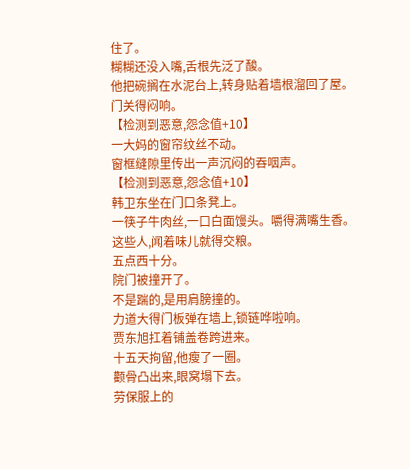住了。
糊糊还没入嘴,舌根先泛了酸。
他把碗搁在水泥台上,转身贴着墙根溜回了屋。
门关得闷响。
【检测到恶意,怨念值+10】
一大妈的窗帘纹丝不动。
窗框缝隙里传出一声沉闷的吞咽声。
【检测到恶意,怨念值+10】
韩卫东坐在门口条凳上。
一筷子牛肉丝,一口白面馒头。嚼得满嘴生香。
这些人,闻着味儿就得交粮。
五点西十分。
院门被撞开了。
不是踹的,是用肩膀撞的。
力道大得门板弹在墙上,锁链哗啦响。
贾东旭扛着铺盖卷跨进来。
十五天拘留,他瘦了一圈。
颧骨凸出来,眼窝塌下去。
劳保服上的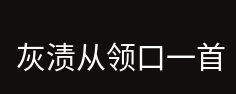灰渍从领口一首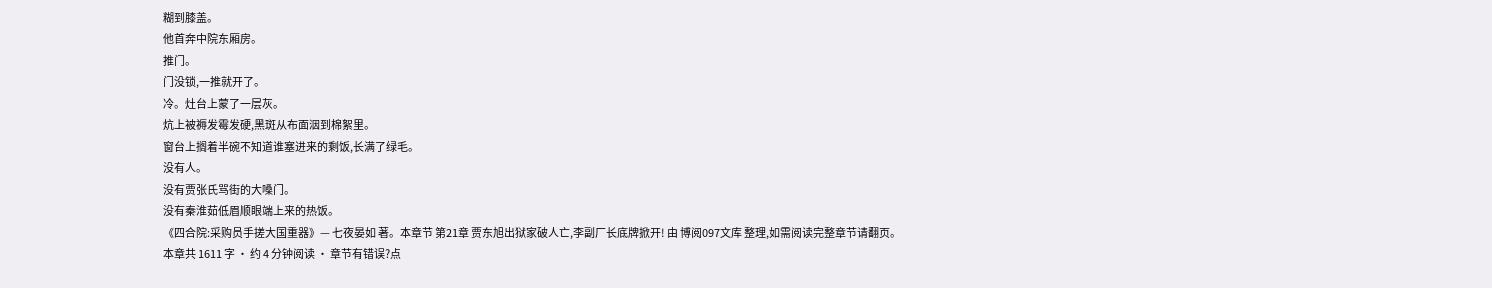糊到膝盖。
他首奔中院东厢房。
推门。
门没锁,一推就开了。
冷。灶台上蒙了一层灰。
炕上被褥发霉发硬,黑斑从布面洇到棉絮里。
窗台上搁着半碗不知道谁塞进来的剩饭,长满了绿毛。
没有人。
没有贾张氏骂街的大嗓门。
没有秦淮茹低眉顺眼端上来的热饭。
《四合院:采购员手搓大国重器》— 七夜晏如 著。本章节 第21章 贾东旭出狱家破人亡,李副厂长底牌掀开! 由 博阅097文库 整理,如需阅读完整章节请翻页。
本章共 1611 字 · 约 4 分钟阅读 · 章节有错误?点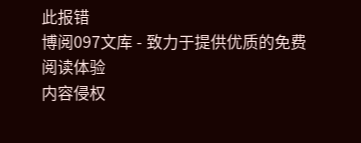此报错
博阅097文库 - 致力于提供优质的免费阅读体验
内容侵权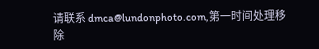请联系 dmca@lundonphoto.com,第一时间处理移除